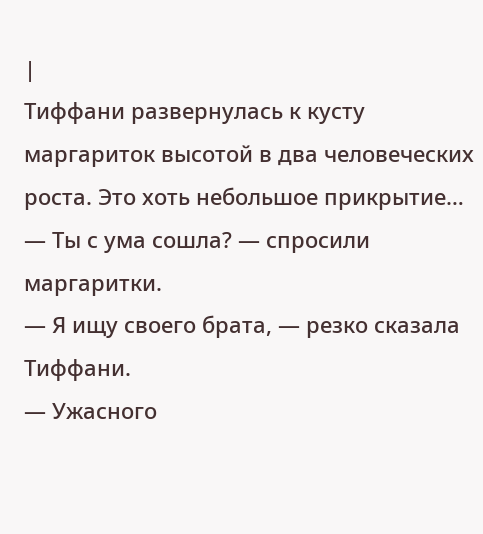|
Тиффани развернулась к кусту маргариток высотой в два человеческих роста. Это хоть небольшое прикрытие…
— Ты с ума сошла? — спросили маргаритки.
— Я ищу своего брата, — резко сказала Тиффани.
— Ужасного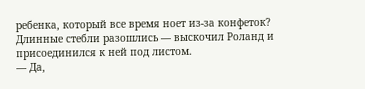ребенка, который все время ноет из-за конфеток?
Длинные стебли разошлись — выскочил Роланд и присоединился к ней под листом.
— Да,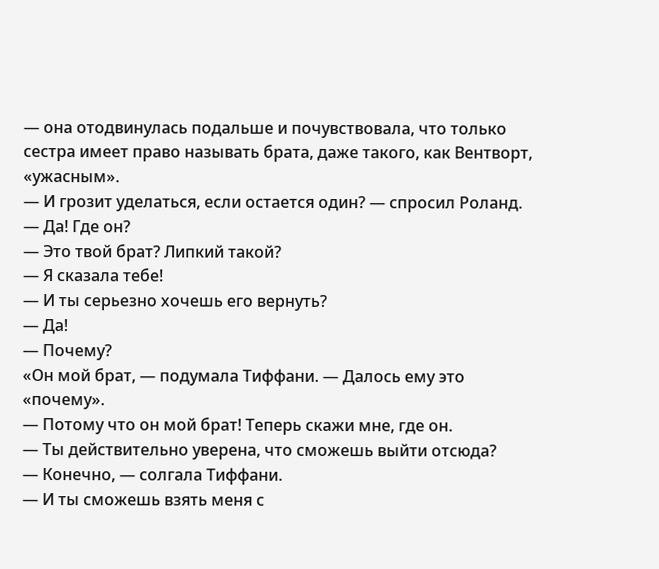— она отодвинулась подальше и почувствовала, что только сестра имеет право называть брата, даже такого, как Вентворт, «ужасным».
— И грозит уделаться, если остается один? — спросил Роланд.
— Да! Где он?
— Это твой брат? Липкий такой?
— Я сказала тебе!
— И ты серьезно хочешь его вернуть?
— Да!
— Почему?
«Он мой брат, — подумала Тиффани. — Далось ему это «почему».
— Потому что он мой брат! Теперь скажи мне, где он.
— Ты действительно уверена, что сможешь выйти отсюда?
— Конечно, — солгала Тиффани.
— И ты сможешь взять меня с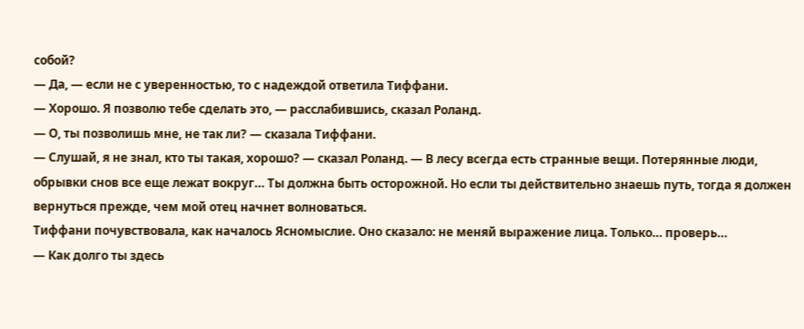собой?
— Да, — если не с уверенностью, то с надеждой ответила Тиффани.
— Хорошо. Я позволю тебе сделать это, — расслабившись, сказал Роланд.
— О, ты позволишь мне, не так ли? — сказала Тиффани.
— Слушай, я не знал, кто ты такая, хорошо? — сказал Роланд. — В лесу всегда есть странные вещи. Потерянные люди, обрывки снов все еще лежат вокруг… Ты должна быть осторожной. Но если ты действительно знаешь путь, тогда я должен вернуться прежде, чем мой отец начнет волноваться.
Тиффани почувствовала, как началось Ясномыслие. Оно сказало: не меняй выражение лица. Только… проверь…
— Как долго ты здесь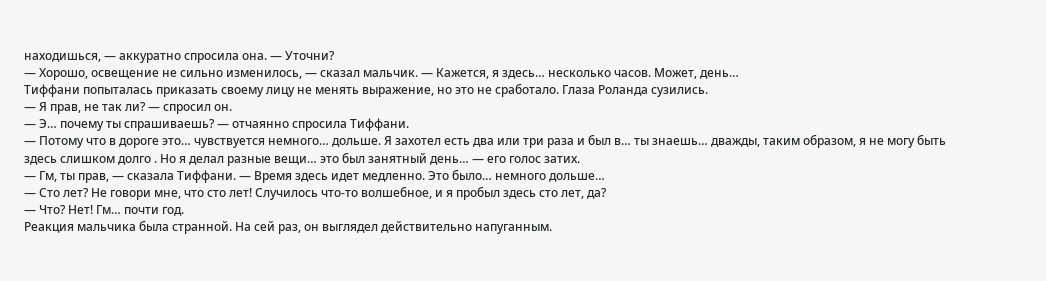находишься, — аккуратно спросила она. — Уточни?
— Хорошо, освещение не сильно изменилось, — сказал мальчик. — Кажется, я здесь… несколько часов. Может, день…
Тиффани попыталась приказать своему лицу не менять выражение, но это не сработало. Глаза Роланда сузились.
— Я прав, не так ли? — спросил он.
— Э… почему ты спрашиваешь? — отчаянно спросила Тиффани.
— Потому что в дороге это… чувствуется немного… дольше. Я захотел есть два или три раза и был в… ты знаешь… дважды, таким образом, я не могу быть здесь слишком долго . Но я делал разные вещи… это был занятный день… — его голос затих.
— Гм, ты прав, — сказала Тиффани. — Время здесь идет медленно. Это было… немного дольше…
— Сто лет? Не говори мне, что сто лет! Случилось что-то волшебное, и я пробыл здесь сто лет, да?
— Что? Нет! Гм… почти год.
Реакция мальчика была странной. На сей раз, он выглядел действительно напуганным.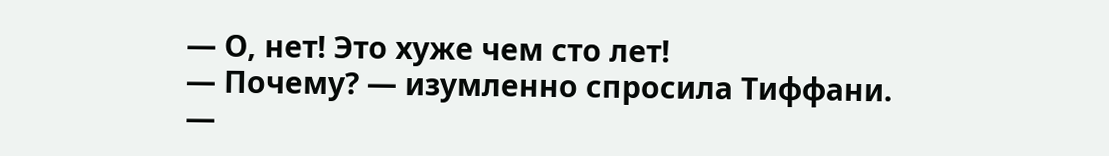— О, нет! Это хуже чем сто лет!
— Почему? — изумленно спросила Тиффани.
—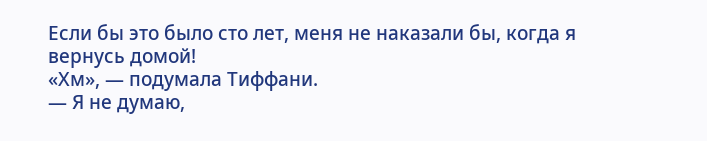Если бы это было сто лет, меня не наказали бы, когда я вернусь домой!
«Хм», — подумала Тиффани.
— Я не думаю,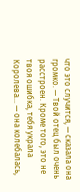что это случится, — сказала она громко. — Твой отец был очень расстроен. Кроме того, это не твоя ошибка, тебя украла Королева… — она колебалась,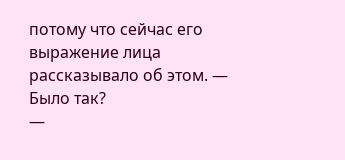потому что сейчас его выражение лица рассказывало об этом. — Было так?
—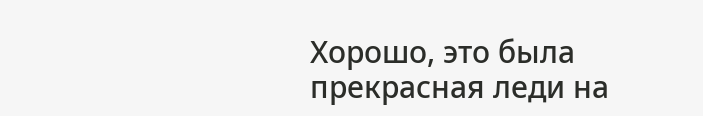Хорошо, это была прекрасная леди на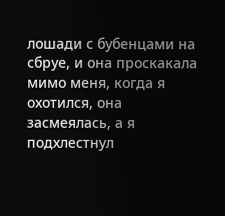лошади с бубенцами на сбруе, и она проскакала мимо меня, когда я охотился, она засмеялась, а я подхлестнул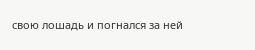свою лошадь и погнался за ней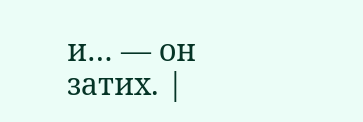и… — он затих. |